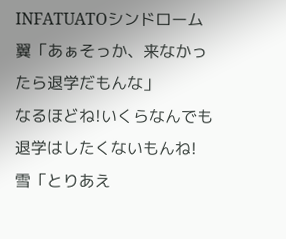INFATUATOシンドローム
翼「あぁそっか、来なかったら退学だもんな」
なるほどね!いくらなんでも退学はしたくないもんね!
雪「とりあえ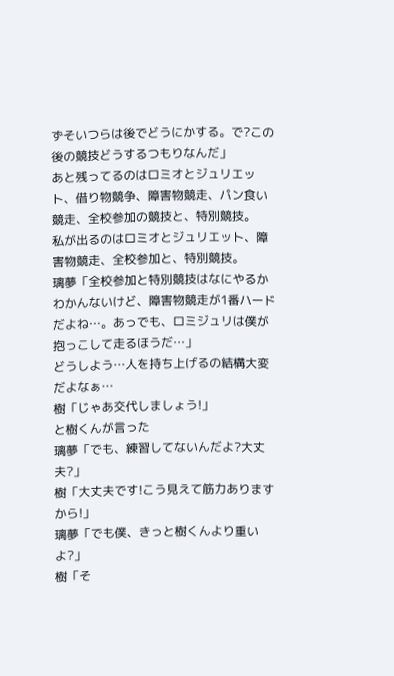ずそいつらは後でどうにかする。で?この後の競技どうするつもりなんだ」
あと残ってるのはロミオとジュリエット、借り物競争、障害物競走、パン食い競走、全校参加の競技と、特別競技。
私が出るのはロミオとジュリエット、障害物競走、全校参加と、特別競技。
璃夢「全校参加と特別競技はなにやるかわかんないけど、障害物競走が1番ハードだよね…。あっでも、ロミジュリは僕が抱っこして走るほうだ…」
どうしよう…人を持ち上げるの結構大変だよなぁ…
樹「じゃあ交代しましょう!」
と樹くんが言った
璃夢「でも、練習してないんだよ?大丈夫?」
樹「大丈夫です!こう見えて筋力ありますから!」
璃夢「でも僕、きっと樹くんより重いよ?」
樹「そ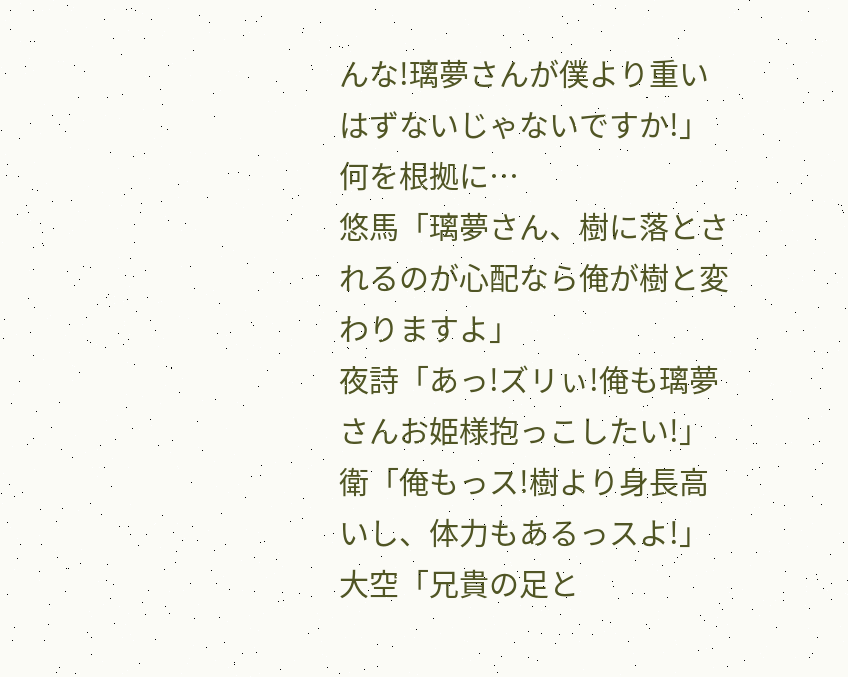んな!璃夢さんが僕より重いはずないじゃないですか!」
何を根拠に…
悠馬「璃夢さん、樹に落とされるのが心配なら俺が樹と変わりますよ」
夜詩「あっ!ズリぃ!俺も璃夢さんお姫様抱っこしたい!」
衛「俺もっス!樹より身長高いし、体力もあるっスよ!」
大空「兄貴の足と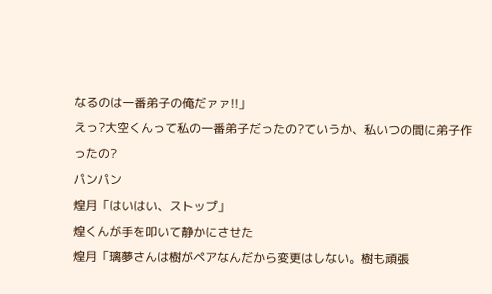なるのは一番弟子の俺だァァ!!」
えっ?大空くんって私の一番弟子だったの?ていうか、私いつの間に弟子作ったの?
パンパン
煌月「はいはい、ストップ」
煌くんが手を叩いて静かにさせた
煌月「璃夢さんは樹がペアなんだから変更はしない。樹も頑張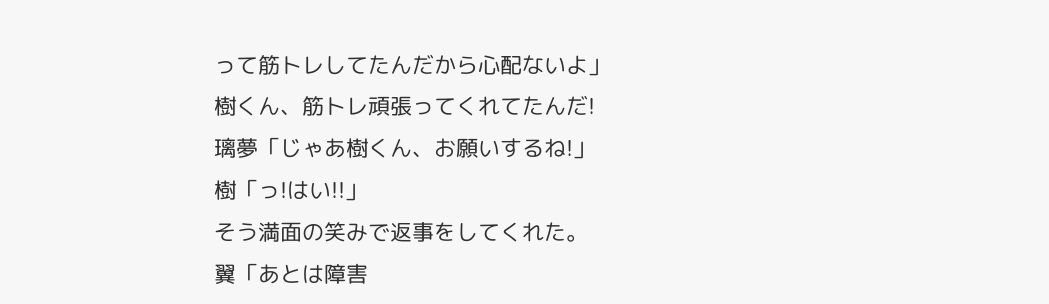って筋トレしてたんだから心配ないよ」
樹くん、筋トレ頑張ってくれてたんだ!
璃夢「じゃあ樹くん、お願いするね!」
樹「っ!はい!!」
そう満面の笑みで返事をしてくれた。
翼「あとは障害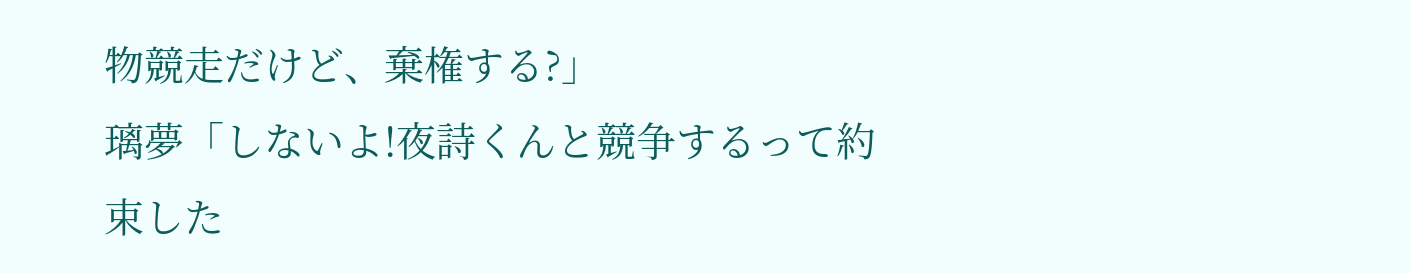物競走だけど、棄権する?」
璃夢「しないよ!夜詩くんと競争するって約束した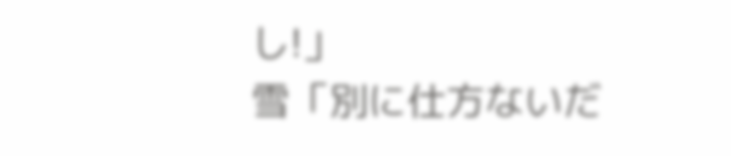し!」
雪「別に仕方ないだ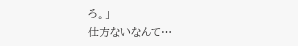ろ。」
仕方ないなんて…